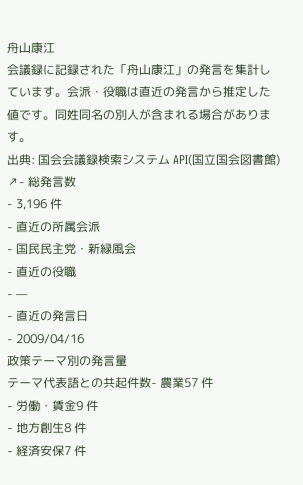舟山康江
会議録に記録された「舟山康江」の発言を集計しています。会派・役職は直近の発言から推定した値です。同姓同名の別人が含まれる場合があります。
出典: 国会会議録検索システム API(国立国会図書館) ↗- 総発言数
- 3,196 件
- 直近の所属会派
- 国民民主党・新緑風会
- 直近の役職
- —
- 直近の発言日
- 2009/04/16
政策テーマ別の発言量
テーマ代表語との共起件数- 農業57 件
- 労働・賃金9 件
- 地方創生8 件
- 経済安保7 件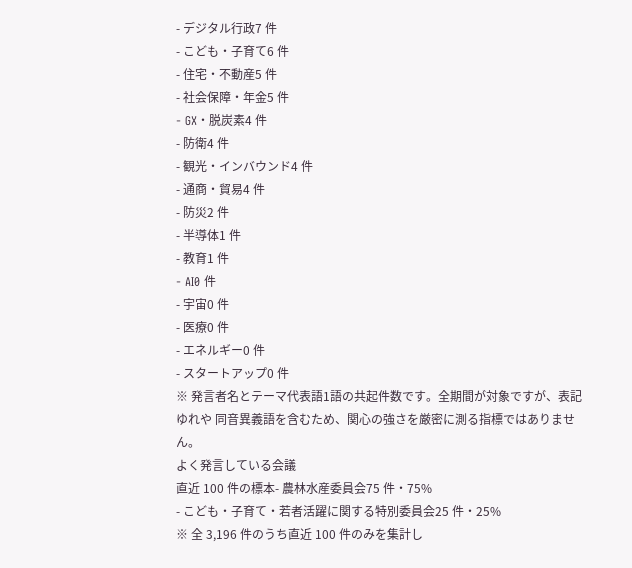- デジタル行政7 件
- こども・子育て6 件
- 住宅・不動産5 件
- 社会保障・年金5 件
- GX・脱炭素4 件
- 防衛4 件
- 観光・インバウンド4 件
- 通商・貿易4 件
- 防災2 件
- 半導体1 件
- 教育1 件
- AI0 件
- 宇宙0 件
- 医療0 件
- エネルギー0 件
- スタートアップ0 件
※ 発言者名とテーマ代表語1語の共起件数です。全期間が対象ですが、表記ゆれや 同音異義語を含むため、関心の強さを厳密に測る指標ではありません。
よく発言している会議
直近 100 件の標本- 農林水産委員会75 件・75%
- こども・子育て・若者活躍に関する特別委員会25 件・25%
※ 全 3,196 件のうち直近 100 件のみを集計し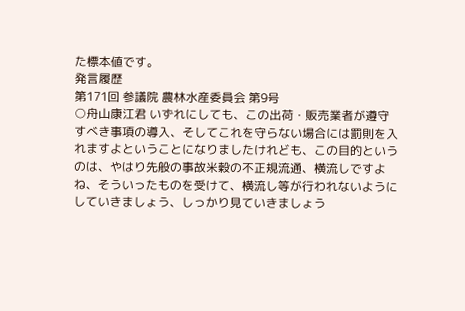た標本値です。
発言履歴
第171回 参議院 農林水産委員会 第9号
○舟山康江君 いずれにしても、この出荷・販売業者が遵守すべき事項の導入、そしてこれを守らない場合には罰則を入れますよということになりましたけれども、この目的というのは、やはり先般の事故米穀の不正規流通、横流しですよね、そういったものを受けて、横流し等が行われないようにしていきましょう、しっかり見ていきましょう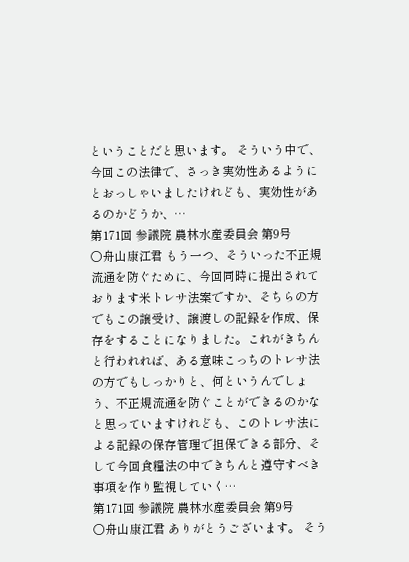ということだと思います。 そういう中で、今回この法律で、さっき実効性あるようにとおっしゃいましたけれども、実効性があるのかどうか、…
第171回 参議院 農林水産委員会 第9号
○舟山康江君 もう一つ、そういった不正規流通を防ぐために、今回同時に提出されております米トレサ法案ですか、そちらの方でもこの譲受け、譲渡しの記録を作成、保存をすることになりました。これがきちんと行われれば、ある意味こっちのトレサ法の方でもしっかりと、何というんでしょう、不正規流通を防ぐことができるのかなと思っていますけれども、このトレサ法による記録の保存管理で担保できる部分、そして今回食糧法の中できちんと遵守すべき事項を作り監視していく…
第171回 参議院 農林水産委員会 第9号
○舟山康江君 ありがとうございます。 そう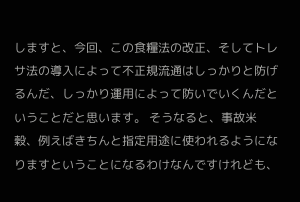しますと、今回、この食糧法の改正、そしてトレサ法の導入によって不正規流通はしっかりと防げるんだ、しっかり運用によって防いでいくんだということだと思います。 そうなると、事故米穀、例えばきちんと指定用途に使われるようになりますということになるわけなんですけれども、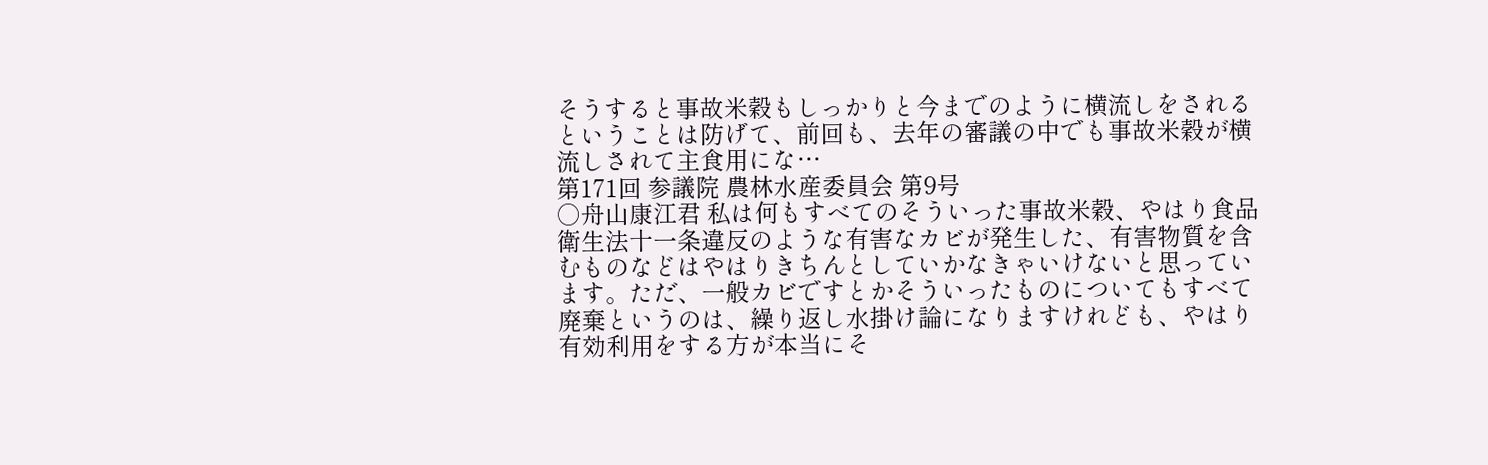そうすると事故米穀もしっかりと今までのように横流しをされるということは防げて、前回も、去年の審議の中でも事故米穀が横流しされて主食用にな…
第171回 参議院 農林水産委員会 第9号
○舟山康江君 私は何もすべてのそういった事故米穀、やはり食品衛生法十一条違反のような有害なカビが発生した、有害物質を含むものなどはやはりきちんとしていかなきゃいけないと思っています。ただ、一般カビですとかそういったものについてもすべて廃棄というのは、繰り返し水掛け論になりますけれども、やはり有効利用をする方が本当にそ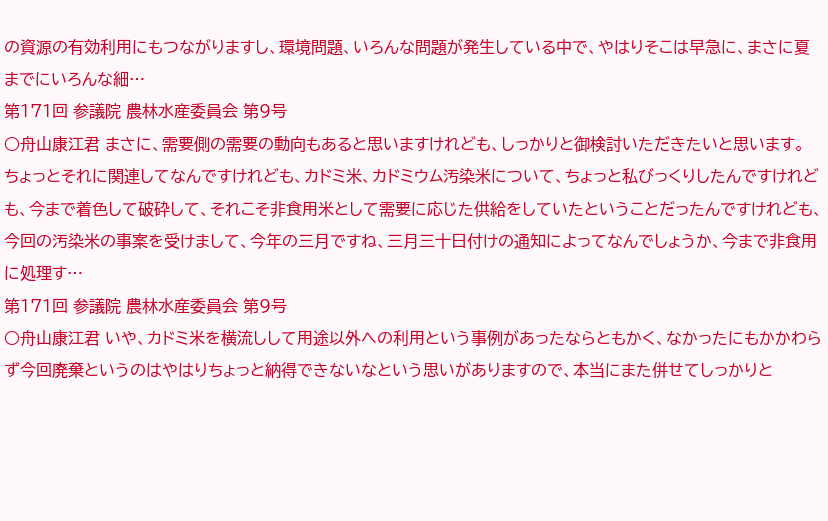の資源の有効利用にもつながりますし、環境問題、いろんな問題が発生している中で、やはりそこは早急に、まさに夏までにいろんな細…
第171回 参議院 農林水産委員会 第9号
○舟山康江君 まさに、需要側の需要の動向もあると思いますけれども、しっかりと御検討いただきたいと思います。 ちょっとそれに関連してなんですけれども、カドミ米、カドミウム汚染米について、ちょっと私びっくりしたんですけれども、今まで着色して破砕して、それこそ非食用米として需要に応じた供給をしていたということだったんですけれども、今回の汚染米の事案を受けまして、今年の三月ですね、三月三十日付けの通知によってなんでしょうか、今まで非食用に処理す…
第171回 参議院 農林水産委員会 第9号
○舟山康江君 いや、カドミ米を横流しして用途以外への利用という事例があったならともかく、なかったにもかかわらず今回廃棄というのはやはりちょっと納得できないなという思いがありますので、本当にまた併せてしっかりと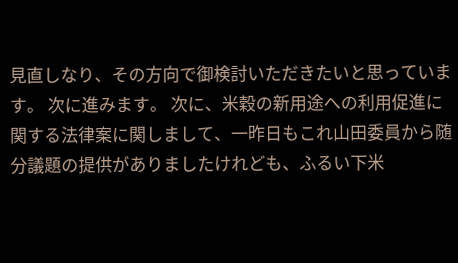見直しなり、その方向で御検討いただきたいと思っています。 次に進みます。 次に、米穀の新用途への利用促進に関する法律案に関しまして、一昨日もこれ山田委員から随分議題の提供がありましたけれども、ふるい下米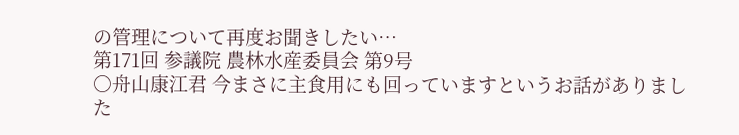の管理について再度お聞きしたい…
第171回 参議院 農林水産委員会 第9号
○舟山康江君 今まさに主食用にも回っていますというお話がありました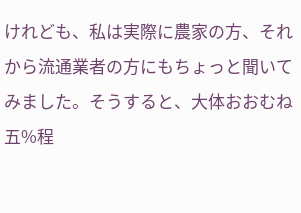けれども、私は実際に農家の方、それから流通業者の方にもちょっと聞いてみました。そうすると、大体おおむね五%程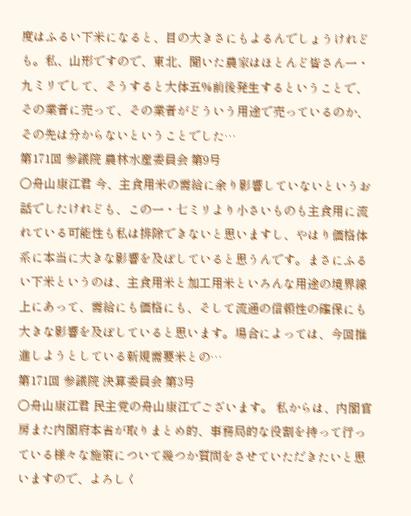度はふるい下米になると、目の大きさにもよるんでしょうけれども。私、山形ですので、東北、聞いた農家はほとんど皆さん一・九ミリでして、そうすると大体五%前後発生するということで、その業者に売って、その業者がどういう用途で売っているのか、その先は分からないということでした…
第171回 参議院 農林水産委員会 第9号
○舟山康江君 今、主食用米の需給に余り影響していないというお話でしたけれども、この一・七ミリより小さいものも主食用に流れている可能性も私は排除できないと思いますし、やはり価格体系に本当に大きな影響を及ぼしていると思うんです。まさにふるい下米というのは、主食用米と加工用米といろんな用途の境界線上にあって、需給にも価格にも、そして流通の信頼性の確保にも大きな影響を及ぼしていると思います。場合によっては、今回推進しようとしている新規需要米との…
第171回 参議院 決算委員会 第3号
○舟山康江君 民主党の舟山康江でございます。 私からは、内閣官房また内閣府本省が取りまとめ的、事務局的な役割を持って行っている様々な施策について幾つか質問をさせていただきたいと思いますので、よろしく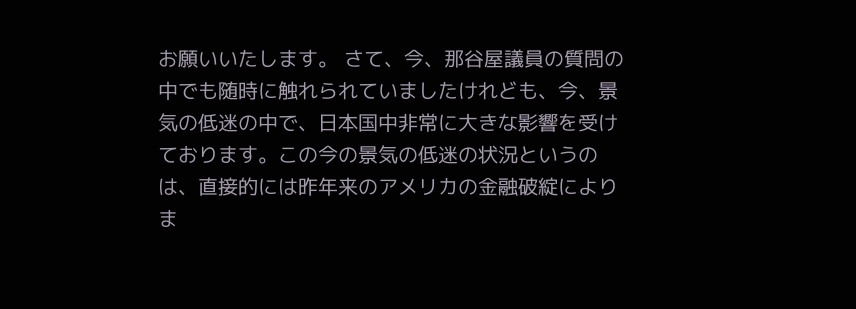お願いいたします。 さて、今、那谷屋議員の質問の中でも随時に触れられていましたけれども、今、景気の低迷の中で、日本国中非常に大きな影響を受けております。この今の景気の低迷の状況というのは、直接的には昨年来のアメリカの金融破綻によりま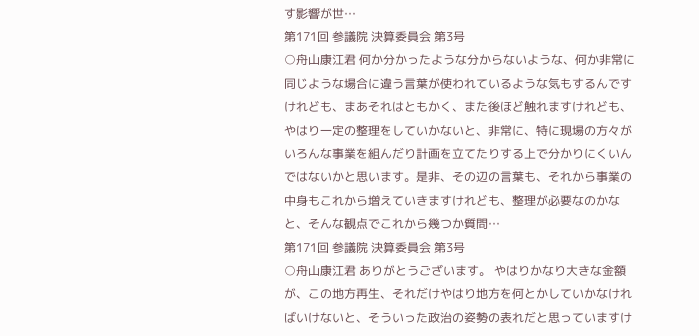す影響が世…
第171回 参議院 決算委員会 第3号
○舟山康江君 何か分かったような分からないような、何か非常に同じような場合に違う言葉が使われているような気もするんですけれども、まあそれはともかく、また後ほど触れますけれども、やはり一定の整理をしていかないと、非常に、特に現場の方々がいろんな事業を組んだり計画を立てたりする上で分かりにくいんではないかと思います。是非、その辺の言葉も、それから事業の中身もこれから増えていきますけれども、整理が必要なのかなと、そんな観点でこれから幾つか質問…
第171回 参議院 決算委員会 第3号
○舟山康江君 ありがとうございます。 やはりかなり大きな金額が、この地方再生、それだけやはり地方を何とかしていかなければいけないと、そういった政治の姿勢の表れだと思っていますけ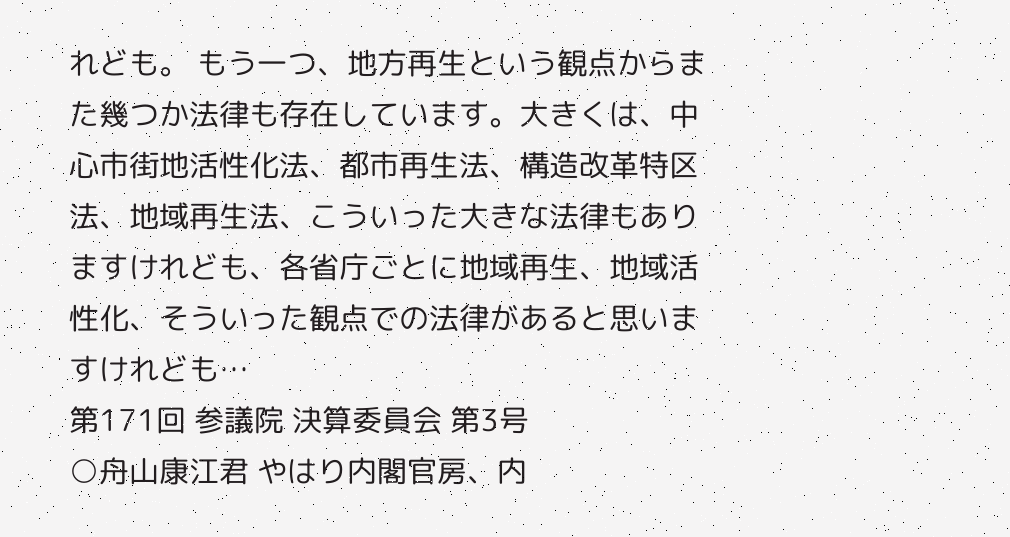れども。 もう一つ、地方再生という観点からまた幾つか法律も存在しています。大きくは、中心市街地活性化法、都市再生法、構造改革特区法、地域再生法、こういった大きな法律もありますけれども、各省庁ごとに地域再生、地域活性化、そういった観点での法律があると思いますけれども…
第171回 参議院 決算委員会 第3号
○舟山康江君 やはり内閣官房、内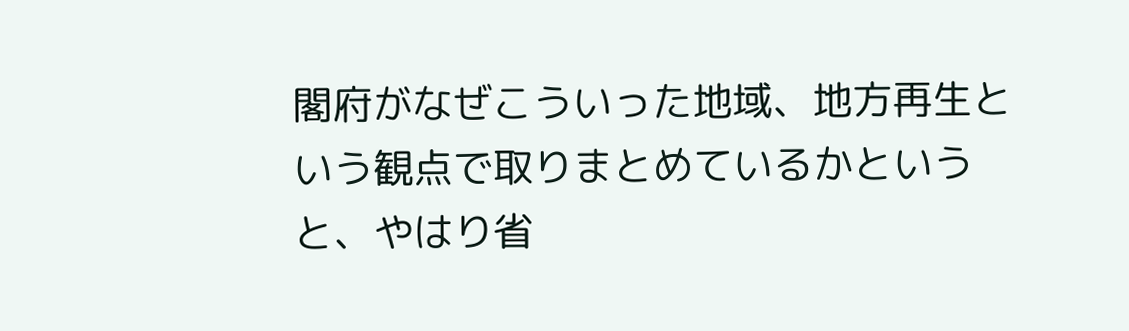閣府がなぜこういった地域、地方再生という観点で取りまとめているかというと、やはり省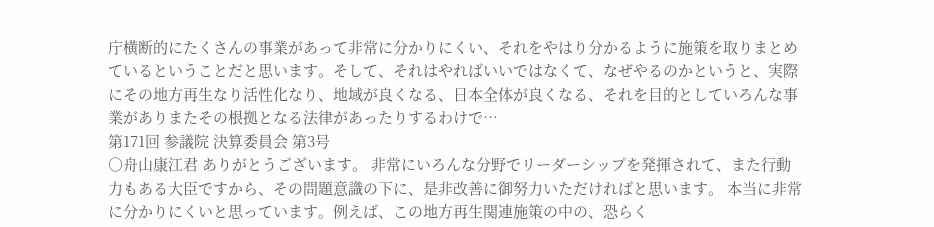庁横断的にたくさんの事業があって非常に分かりにくい、それをやはり分かるように施策を取りまとめているということだと思います。そして、それはやればいいではなくて、なぜやるのかというと、実際にその地方再生なり活性化なり、地域が良くなる、日本全体が良くなる、それを目的としていろんな事業がありまたその根拠となる法律があったりするわけで…
第171回 参議院 決算委員会 第3号
○舟山康江君 ありがとうございます。 非常にいろんな分野でリーダーシップを発揮されて、また行動力もある大臣ですから、その問題意識の下に、是非改善に御努力いただければと思います。 本当に非常に分かりにくいと思っています。例えば、この地方再生関連施策の中の、恐らく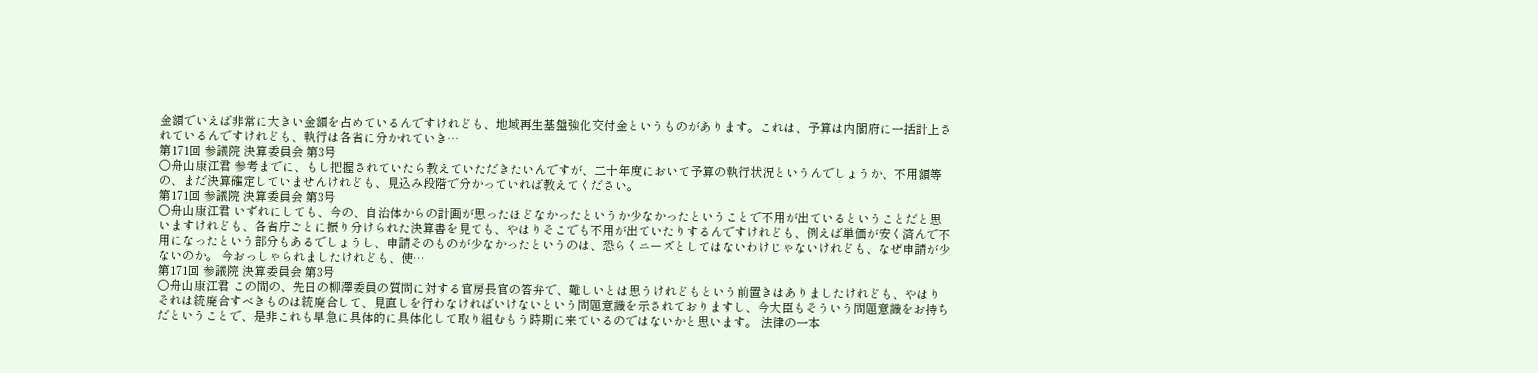金額でいえば非常に大きい金額を占めているんですけれども、地域再生基盤強化交付金というものがあります。これは、予算は内閣府に一括計上されているんですけれども、執行は各省に分かれていき…
第171回 参議院 決算委員会 第3号
○舟山康江君 参考までに、もし把握されていたら教えていただきたいんですが、二十年度において予算の執行状況というんでしょうか、不用額等の、まだ決算確定していませんけれども、見込み段階で分かっていれば教えてください。
第171回 参議院 決算委員会 第3号
○舟山康江君 いずれにしても、今の、自治体からの計画が思ったほどなかったというか少なかったということで不用が出ているということだと思いますけれども、各省庁ごとに振り分けられた決算書を見ても、やはりそこでも不用が出ていたりするんですけれども、例えば単価が安く済んで不用になったという部分もあるでしょうし、申請そのものが少なかったというのは、恐らくニーズとしてはないわけじゃないけれども、なぜ申請が少ないのか。 今おっしゃられましたけれども、使…
第171回 参議院 決算委員会 第3号
○舟山康江君 この間の、先日の柳澤委員の質問に対する官房長官の答弁で、難しいとは思うけれどもという前置きはありましたけれども、やはりそれは統廃合すべきものは統廃合して、見直しを行わなければいけないという問題意識を示されておりますし、今大臣もそういう問題意識をお持ちだということで、是非これも早急に具体的に具体化して取り組むもう時期に来ているのではないかと思います。 法律の一本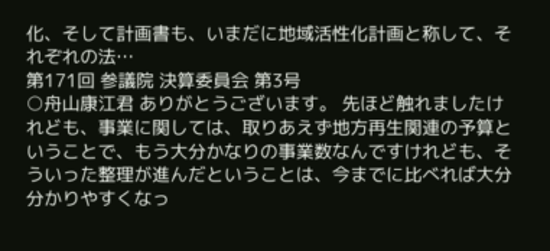化、そして計画書も、いまだに地域活性化計画と称して、それぞれの法…
第171回 参議院 決算委員会 第3号
○舟山康江君 ありがとうございます。 先ほど触れましたけれども、事業に関しては、取りあえず地方再生関連の予算ということで、もう大分かなりの事業数なんですけれども、そういった整理が進んだということは、今までに比べれば大分分かりやすくなっ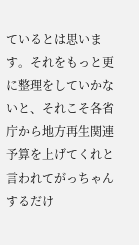ているとは思います。それをもっと更に整理をしていかないと、それこそ各省庁から地方再生関連予算を上げてくれと言われてがっちゃんするだけ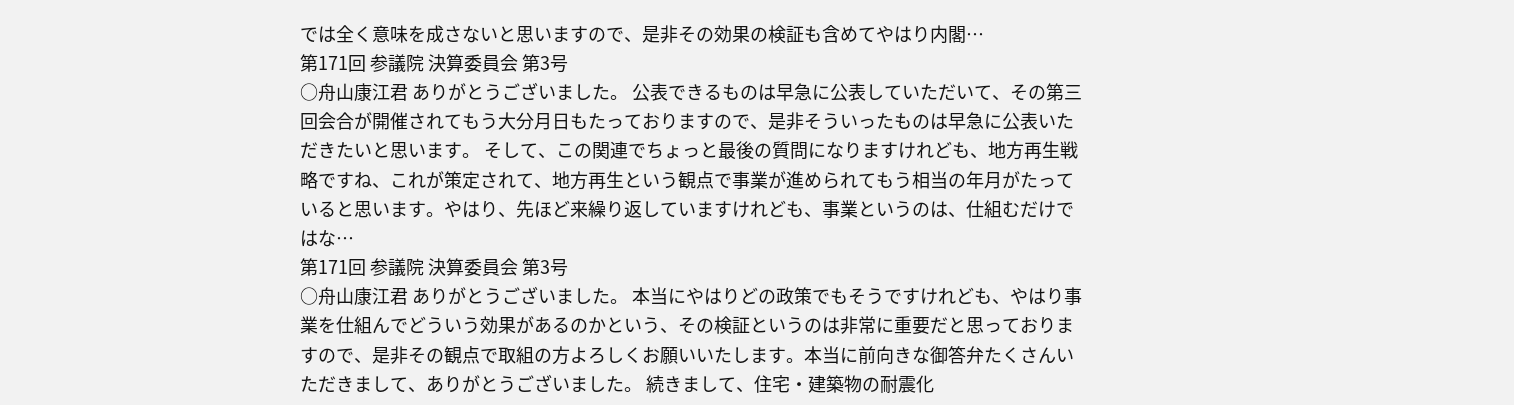では全く意味を成さないと思いますので、是非その効果の検証も含めてやはり内閣…
第171回 参議院 決算委員会 第3号
○舟山康江君 ありがとうございました。 公表できるものは早急に公表していただいて、その第三回会合が開催されてもう大分月日もたっておりますので、是非そういったものは早急に公表いただきたいと思います。 そして、この関連でちょっと最後の質問になりますけれども、地方再生戦略ですね、これが策定されて、地方再生という観点で事業が進められてもう相当の年月がたっていると思います。やはり、先ほど来繰り返していますけれども、事業というのは、仕組むだけではな…
第171回 参議院 決算委員会 第3号
○舟山康江君 ありがとうございました。 本当にやはりどの政策でもそうですけれども、やはり事業を仕組んでどういう効果があるのかという、その検証というのは非常に重要だと思っておりますので、是非その観点で取組の方よろしくお願いいたします。本当に前向きな御答弁たくさんいただきまして、ありがとうございました。 続きまして、住宅・建築物の耐震化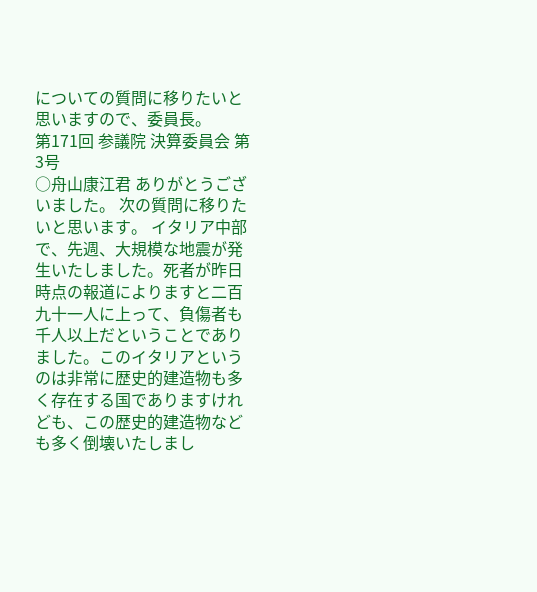についての質問に移りたいと思いますので、委員長。
第171回 参議院 決算委員会 第3号
○舟山康江君 ありがとうございました。 次の質問に移りたいと思います。 イタリア中部で、先週、大規模な地震が発生いたしました。死者が昨日時点の報道によりますと二百九十一人に上って、負傷者も千人以上だということでありました。このイタリアというのは非常に歴史的建造物も多く存在する国でありますけれども、この歴史的建造物なども多く倒壊いたしまし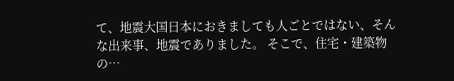て、地震大国日本におきましても人ごとではない、そんな出来事、地震でありました。 そこで、住宅・建築物の…